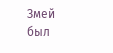Змей был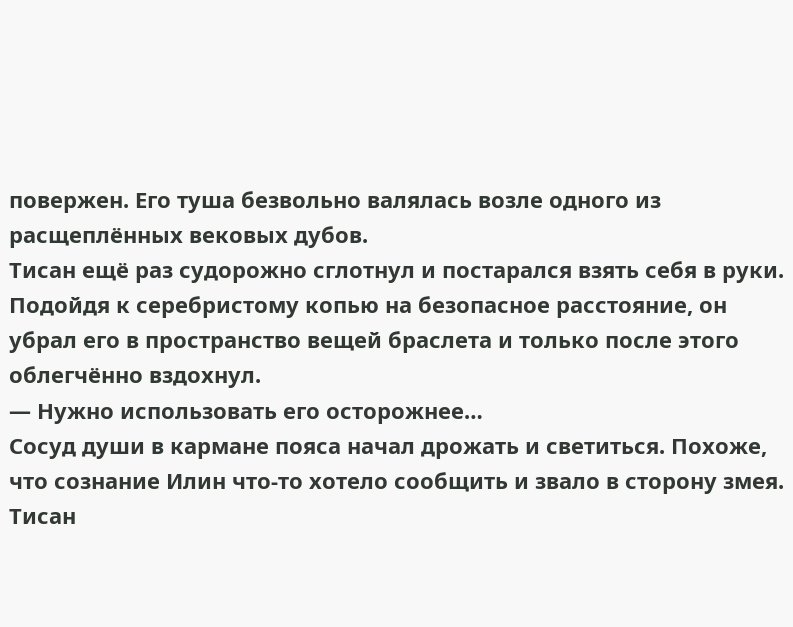повержен. Его туша безвольно валялась возле одного из расщеплённых вековых дубов.
Тисан ещё раз судорожно сглотнул и постарался взять себя в руки. Подойдя к серебристому копью на безопасное расстояние, он убрал его в пространство вещей браслета и только после этого облегчённо вздохнул.
— Нужно использовать его осторожнее…
Сосуд души в кармане пояса начал дрожать и светиться. Похоже, что сознание Илин что-то хотело сообщить и звало в сторону змея.
Тисан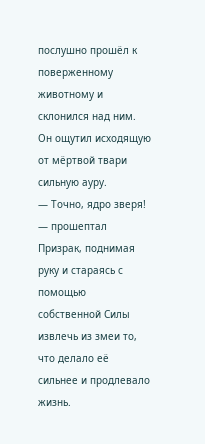послушно прошёл к поверженному животному и склонился над ним. Он ощутил исходящую от мёртвой твари сильную ауру.
— Точно, ядро зверя! — прошептал Призрак, поднимая руку и стараясь с помощью собственной Силы извлечь из змеи то, что делало её сильнее и продлевало жизнь.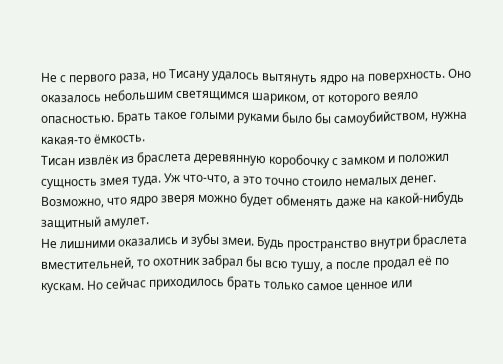Не с первого раза, но Тисану удалось вытянуть ядро на поверхность. Оно оказалось небольшим светящимся шариком, от которого веяло опасностью. Брать такое голыми руками было бы самоубийством, нужна какая-то ёмкость.
Тисан извлёк из браслета деревянную коробочку с замком и положил сущность змея туда. Уж что-что, а это точно стоило немалых денег. Возможно, что ядро зверя можно будет обменять даже на какой-нибудь защитный амулет.
Не лишними оказались и зубы змеи. Будь пространство внутри браслета вместительней, то охотник забрал бы всю тушу, а после продал её по кускам. Но сейчас приходилось брать только самое ценное или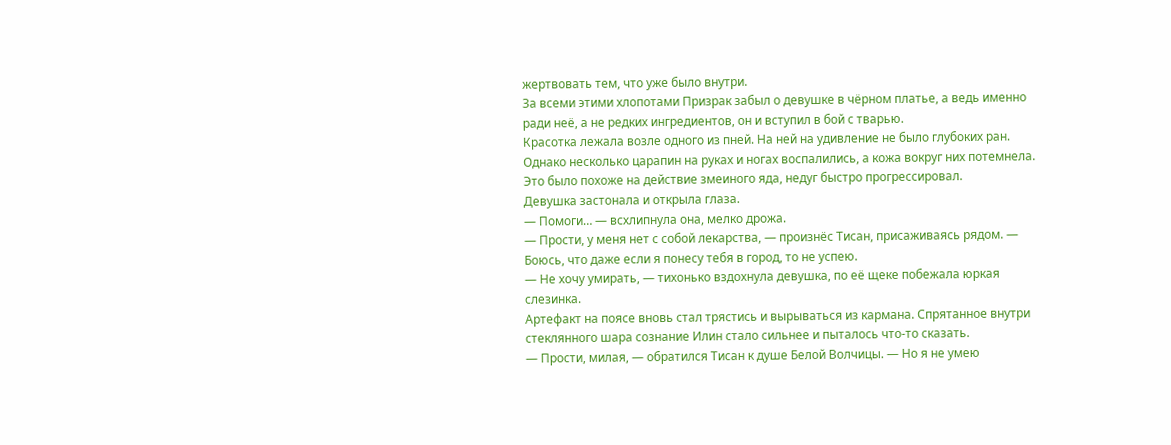жертвовать тем, что уже было внутри.
За всеми этими хлопотами Призрак забыл о девушке в чёрном платье, а ведь именно ради неё, а не редких ингредиентов, он и вступил в бой с тварью.
Красотка лежала возле одного из пней. На ней на удивление не было глубоких ран. Однако несколько царапин на руках и ногах воспалились, а кожа вокруг них потемнела. Это было похоже на действие змеиного яда, недуг быстро прогрессировал.
Девушка застонала и открыла глаза.
— Помоги… — всхлипнула она, мелко дрожа.
— Прости, у меня нет с собой лекарства, — произнёс Тисан, присаживаясь рядом. — Боюсь, что даже если я понесу тебя в город, то не успею.
— Не хочу умирать, — тихонько вздохнула девушка, по её щеке побежала юркая слезинка.
Артефакт на поясе вновь стал трястись и вырываться из кармана. Спрятанное внутри стеклянного шара сознание Илин стало сильнее и пыталось что-то сказать.
— Прости, милая, — обратился Тисан к душе Белой Волчицы. — Но я не умею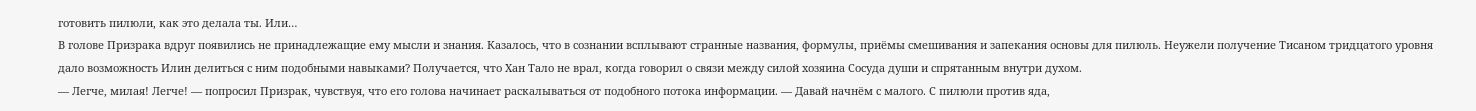готовить пилюли, как это делала ты. Или…
В голове Призрака вдруг появились не принадлежащие ему мысли и знания. Казалось, что в сознании всплывают странные названия, формулы, приёмы смешивания и запекания основы для пилюль. Неужели получение Тисаном тридцатого уровня дало возможность Илин делиться с ним подобными навыками? Получается, что Хан Тало не врал, когда говорил о связи между силой хозяина Сосуда души и спрятанным внутри духом.
— Легче, милая! Легче! — попросил Призрак, чувствуя, что его голова начинает раскалываться от подобного потока информации. — Давай начнём с малого. С пилюли против яда,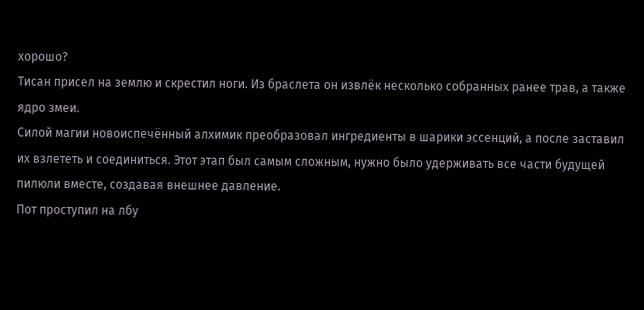хорошо?
Тисан присел на землю и скрестил ноги. Из браслета он извлёк несколько собранных ранее трав, а также ядро змеи.
Силой магии новоиспечённый алхимик преобразовал ингредиенты в шарики эссенций, а после заставил их взлететь и соединиться. Этот этап был самым сложным, нужно было удерживать все части будущей пилюли вместе, создавая внешнее давление.
Пот проступил на лбу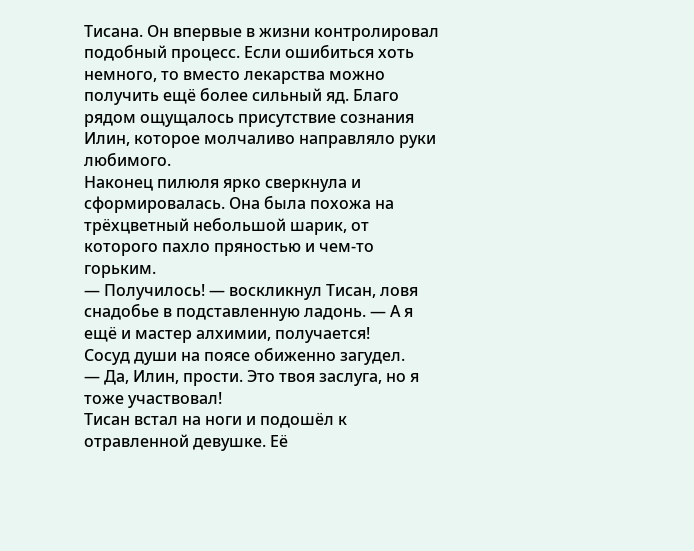Тисана. Он впервые в жизни контролировал подобный процесс. Если ошибиться хоть немного, то вместо лекарства можно получить ещё более сильный яд. Благо рядом ощущалось присутствие сознания Илин, которое молчаливо направляло руки любимого.
Наконец пилюля ярко сверкнула и сформировалась. Она была похожа на трёхцветный небольшой шарик, от которого пахло пряностью и чем-то горьким.
— Получилось! — воскликнул Тисан, ловя снадобье в подставленную ладонь. — А я ещё и мастер алхимии, получается!
Сосуд души на поясе обиженно загудел.
— Да, Илин, прости. Это твоя заслуга, но я тоже участвовал!
Тисан встал на ноги и подошёл к отравленной девушке. Её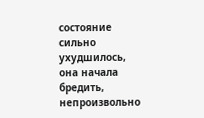состояние сильно ухудшилось, она начала бредить, непроизвольно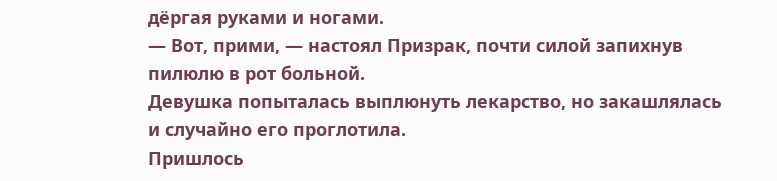дёргая руками и ногами.
— Вот, прими, — настоял Призрак, почти силой запихнув пилюлю в рот больной.
Девушка попыталась выплюнуть лекарство, но закашлялась и случайно его проглотила.
Пришлось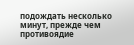подождать несколько минут, прежде чем противоядие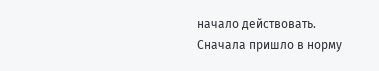начало действовать. Сначала пришло в норму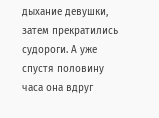дыхание девушки, затем прекратились судороги. А уже спустя половину часа она вдруг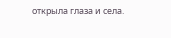открыла глаза и села.